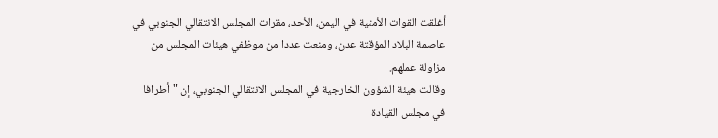أغلقت القوات الأمنية في اليمن، الأحد، مقرات المجلس الانتقالي الجنوبي في عاصمة البلاد المؤقتة عدن، ومنعت عددا من موظفي هيئات المجلس من مزاولة عملهم.
وقالت هيئة الشؤون الخارجية في المجلس الانتقالي الجنوبي، إن "أطرافا في مجلس القيادة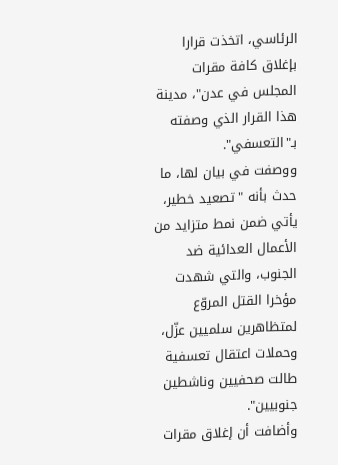الرئاسي، اتخذت قرارا بإغلاق كافة مقرات المجلس في عدن"، مدينة هذا القرار الذي وصفته بـ"التعسفي".
ووصفت في بيان لها، ما حدث بأنه "تصعيد خطير، يأتي ضمن نمط متزايد من الأعمال العدائية ضد الجنوب، والتي شهدت مؤخرا القتل المروّع لمتظاهرين سلميين عزّل، وحملات اعتقال تعسفية طالت صحفيين وناشطين جنوبيين".
وأضافت أن إغلاق مقرات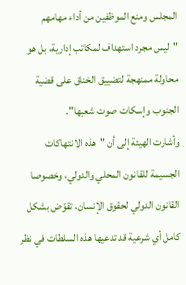المجلس ومنع الموظفين من أداء مهامهم "ليس مجرد استهداف لمكاتب إدارية، بل هو محاولة ممنهجة لتضييق الخناق على قضية الجنوب وإسكات صوت شعبها".
وأشارت الهيئة إلى أن "هذه الانتهاكات الجسيمة للقانون المحلي والدولي، وخصوصا القانون الدولي لحقوق الإنسان، تقوّض بشكل كامل أي شرعية قد تدعيها هذه السلطات في نظر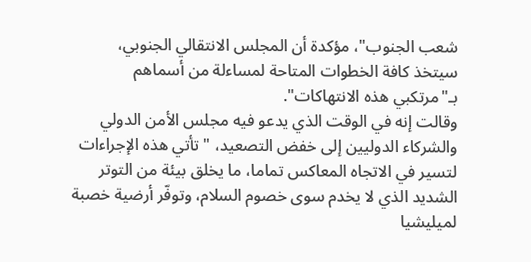شعب الجنوب"، مؤكدة أن المجلس الانتقالي الجنوبي، سيتخذ كافة الخطوات المتاحة لمساءلة من أسماهم بـ"مرتكبي هذه الانتهاكات".
وقالت إنه في الوقت الذي يدعو فيه مجلس الأمن الدولي والشركاء الدوليين إلى خفض التصعيد، "تأتي هذه الإجراءات لتسير في الاتجاه المعاكس تماما، ما يخلق بيئة من التوتر الشديد الذي لا يخدم سوى خصوم السلام، وتوفّر أرضية خصبة لميليشيا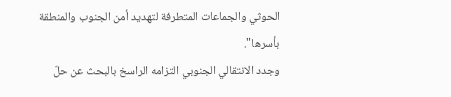الحوثي والجماعات المتطرفة لتهديد أمن الجنوب والمنطقة بأسرها".
وجدد الانتقالي الجنوبي التزامه الراسخ بالبحث عن حلّ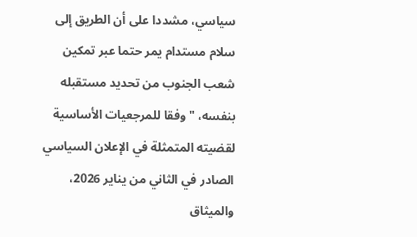سياسي، مشددا على أن الطريق إلى سلام مستدام يمر حتما عبر تمكين شعب الجنوب من تحديد مستقبله بنفسه، "وفقا للمرجعيات الأساسية لقضيته المتمثلة في الإعلان السياسي الصادر في الثاني من يناير 2026، والميثاق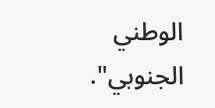الوطني الجنوبي".